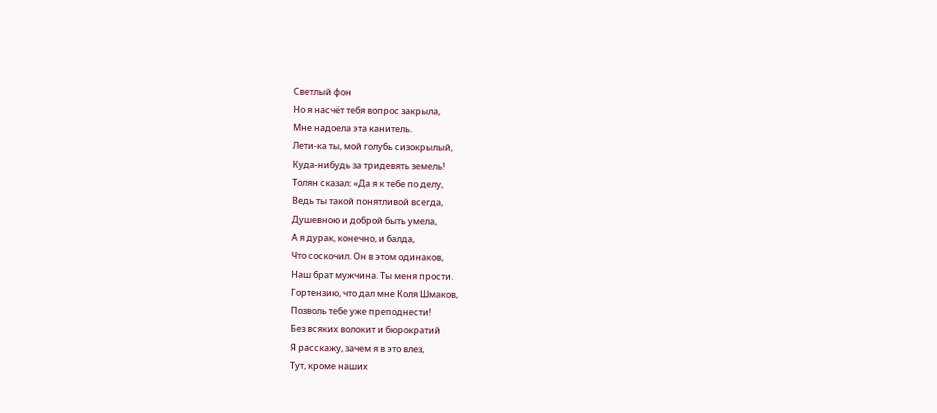Светлый фон
Но я насчёт тебя вопрос закрыла,
Мне надоела эта канитель.
Лети-ка ты, мой голубь сизокрылый,
Куда-нибудь за тридевять земель!
Толян сказал: «Да я к тебе по делу,
Ведь ты такой понятливой всегда,
Душевною и доброй быть умела,
А я дурак, конечно, и балда,
Что соскочил. Он в этом одинаков,
Наш брат мужчина. Ты меня прости.
Гортензию, что дал мне Коля Шмаков,
Позволь тебе уже преподнести!
Без всяких волокит и бюрократий
Я расскажу, зачем я в это влез,
Тут, кроме наших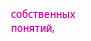собственных понятий,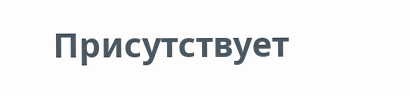Присутствует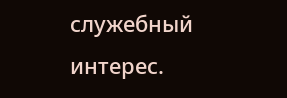служебный интерес.